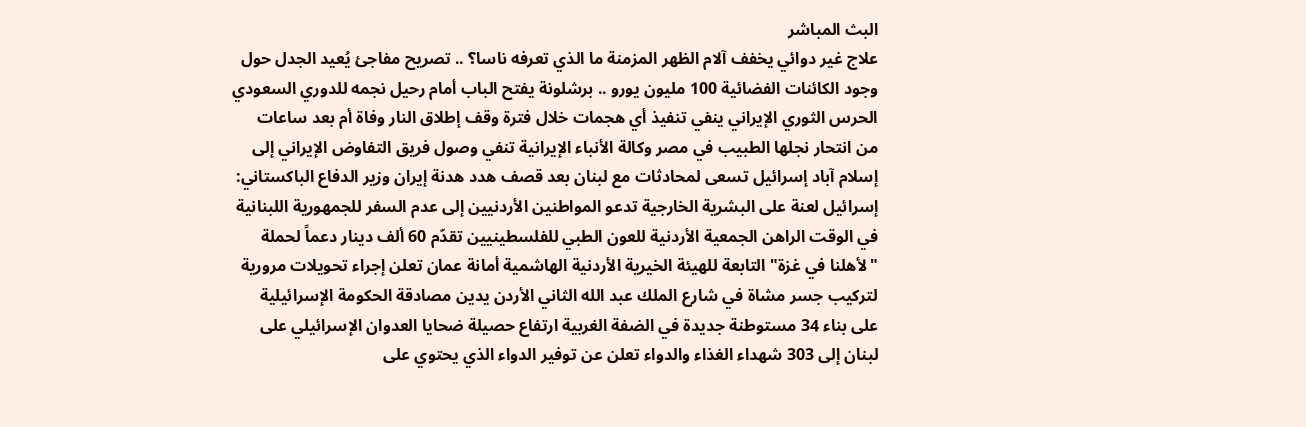البث المباشر
علاج غير دوائي يخفف آلام الظهر المزمنة ما الذي تعرفه ناسا؟ .. تصريح مفاجئ يُعيد الجدل حول وجود الكائنات الفضائية 100 مليون يورو .. برشلونة يفتح الباب أمام رحيل نجمه للدوري السعودي الحرس الثوري الإيراني ينفي تنفيذ أي هجمات خلال فترة وقف إطلاق النار وفاة أم بعد ساعات من انتحار نجلها الطبيب في مصر وكالة الأنباء الإيرانية تنفي وصول فريق التفاوض الإيراني إلى إسلام آباد إسرائيل تسعى لمحادثات مع لبنان بعد قصف هدد هدنة إيران وزير الدفاع الباكستاني: إسرائيل لعنة على البشرية الخارجية تدعو المواطنين الأردنيين إلى عدم السفر للجمهورية اللبنانية في الوقت الراهن الجمعية الأردنية للعون الطبي للفلسطينيين تقدّم 60 ألف دينار دعماً لحملة "لأهلنا في غزة" التابعة للهيئة الخيرية الأردنية الهاشمية أمانة عمان تعلن إجراء تحويلات مرورية لتركيب جسر مشاة في شارع الملك عبد الله الثاني الأردن يدين مصادقة الحكومة الإسرائيلية على بناء 34 مستوطنة جديدة في الضفة الغربية ارتفاع حصيلة ضحايا العدوان الإسرائيلي على لبنان إلى 303 شهداء الغذاء والدواء تعلن عن توفير الدواء الذي يحتوي على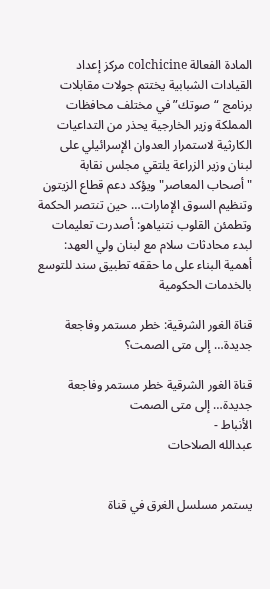المادة الفعالة colchicine مركز إعداد القيادات الشبابية يختتم جولات مقابلات برنامج “صوتك” في مختلف محافظات المملكة وزير الخارجية يحذر من التداعيات الكارثية لاستمرار العدوان الإسرائيلي على لبنان وزير الزراعة يلتقي مجلس نقابة "أصحاب المعاصر" ويؤكد دعم قطاع الزيتون وتنظيم السوق الإمارات… حين تنتصر الحكمة وتطمئن القلوب نتنياهو: أصدرت تعليمات لبدء محادثات سلام مع لبنان ولي العهد: أهمية البناء على ما حققه تطبيق سند للتوسع بالخدمات الحكومية

قناة الغور الشرقية: خطر مستمر وفاجعة جديدة… إلى متى الصمت؟

قناة الغور الشرقية خطر مستمر وفاجعة جديدة… إلى متى الصمت
الأنباط -
عبدالله الصلاحات


يستمر مسلسل الغرق في قناة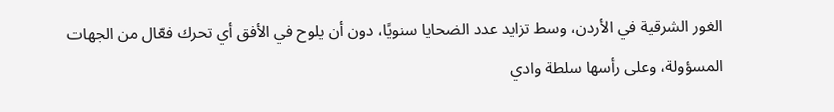الغور الشرقية في الأردن، وسط تزايد عدد الضحايا سنويًا، دون أن يلوح في الأفق أي تحرك فعّال من الجهات المسؤولة، وعلى رأسها سلطة وادي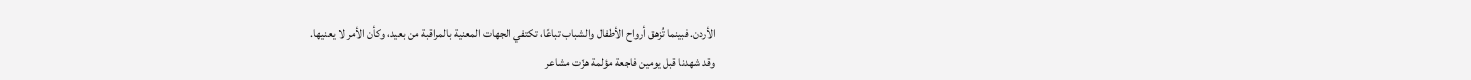الأردن. فبينما تُزهق أرواح الأطفال والشباب تباعًا، تكتفي الجهات المعنية بالمراقبة من بعيد، وكأن الأمر لا يعنيها.
وقد شهدنا قبل يومين فاجعة مؤلمة هزّت مشاعر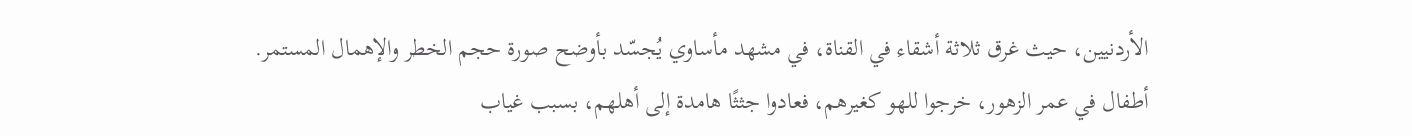الأردنيين، حيث غرق ثلاثة أشقاء في القناة، في مشهد مأساوي يُجسّد بأوضح صورة حجم الخطر والإهمال المستمر.
أطفال في عمر الزهور، خرجوا للهو كغيرهم، فعادوا جثثًا هامدة إلى أهلهم، بسبب غياب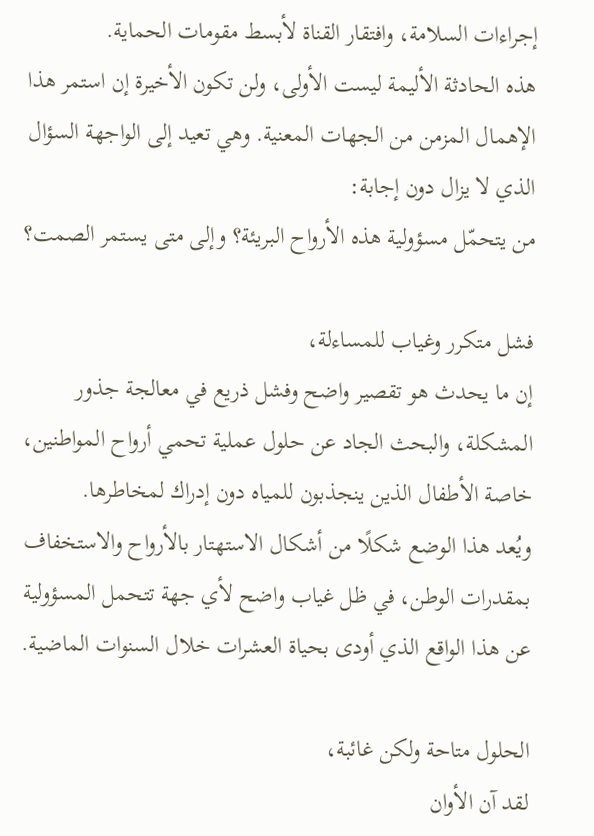إجراءات السلامة، وافتقار القناة لأبسط مقومات الحماية.
هذه الحادثة الأليمة ليست الأولى، ولن تكون الأخيرة إن استمر هذا الإهمال المزمن من الجهات المعنية. وهي تعيد إلى الواجهة السؤال الذي لا يزال دون إجابة:
من يتحمّل مسؤولية هذه الأرواح البريئة؟ وإلى متى يستمر الصمت؟

فشل متكرر وغياب للمساءلة،
إن ما يحدث هو تقصير واضح وفشل ذريع في معالجة جذور المشكلة، والبحث الجاد عن حلول عملية تحمي أرواح المواطنين، خاصة الأطفال الذين ينجذبون للمياه دون إدراك لمخاطرها.
ويُعد هذا الوضع شكلًا من أشكال الاستهتار بالأرواح والاستخفاف بمقدرات الوطن، في ظل غياب واضح لأي جهة تتحمل المسؤولية عن هذا الواقع الذي أودى بحياة العشرات خلال السنوات الماضية.

الحلول متاحة ولكن غائبة،
لقد آن الأوان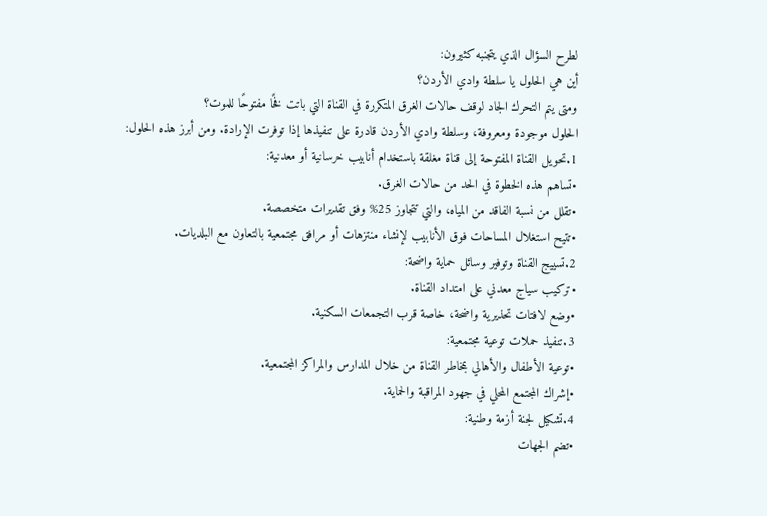لطرح السؤال الذي يتجنبه كثيرون:
أين هي الحلول يا سلطة وادي الأردن؟
ومتى يتم التحرك الجاد لوقف حالات الغرق المتكررة في القناة التي باتت فخًا مفتوحًا للموت؟
الحلول موجودة ومعروفة، وسلطة وادي الأردن قادرة على تنفيذها إذا توفرت الإرادة. ومن أبرز هذه الحلول:
1.تحويل القناة المفتوحة إلى قناة مغلقة باستخدام أنابيب خرسانية أو معدنية:
•تساهم هذه الخطوة في الحد من حالات الغرق.
•تقلل من نسبة الفاقد من المياه، والتي تتجاوز 25% وفق تقديرات متخصصة.
•تتيح استغلال المساحات فوق الأنابيب لإنشاء منتزهات أو مرافق مجتمعية بالتعاون مع البلديات.
2.تسييج القناة وتوفير وسائل حماية واضحة:
•تركيب سياج معدني على امتداد القناة.
•وضع لافتات تحذيرية واضحة، خاصة قرب التجمعات السكنية.
3.تنفيذ حملات توعية مجتمعية:
•توعية الأطفال والأهالي بمخاطر القناة من خلال المدارس والمراكز المجتمعية.
•إشراك المجتمع المحلي في جهود المراقبة والحماية.
4.تشكيل لجنة أزمة وطنية:
•تضم الجهات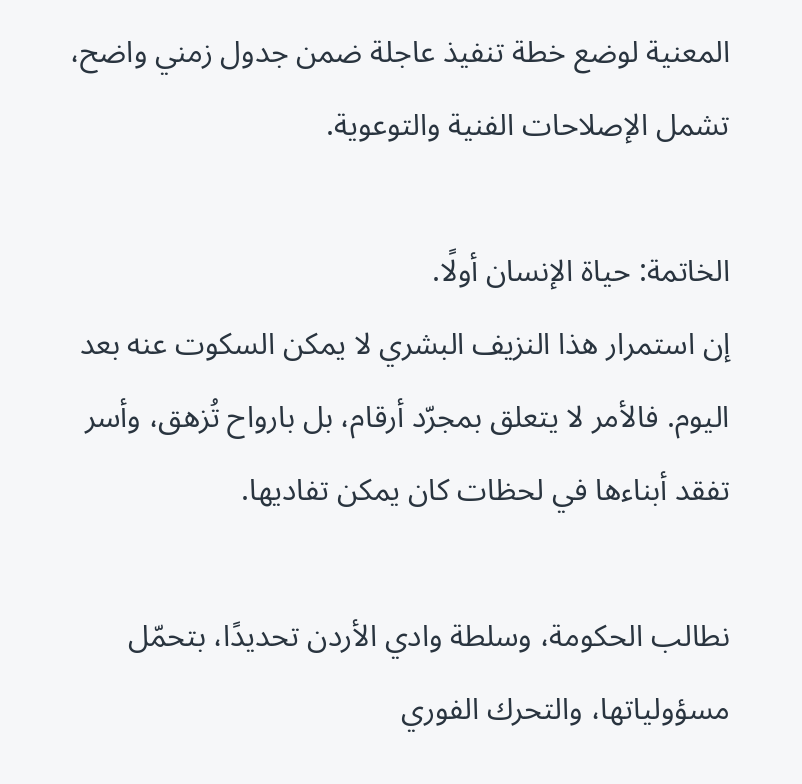المعنية لوضع خطة تنفيذ عاجلة ضمن جدول زمني واضح، تشمل الإصلاحات الفنية والتوعوية.

الخاتمة: حياة الإنسان أولًا.
إن استمرار هذا النزيف البشري لا يمكن السكوت عنه بعد اليوم. فالأمر لا يتعلق بمجرّد أرقام، بل بارواح تُزهق، وأسر تفقد أبناءها في لحظات كان يمكن تفاديها.

نطالب الحكومة، وسلطة وادي الأردن تحديدًا، بتحمّل مسؤولياتها، والتحرك الفوري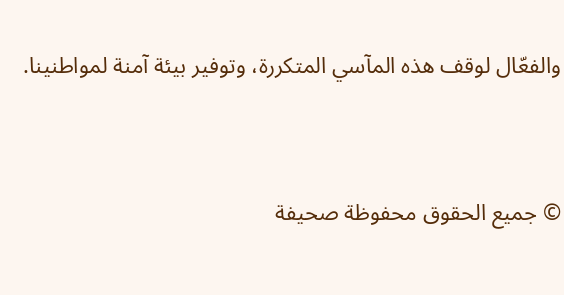والفعّال لوقف هذه المآسي المتكررة، وتوفير بيئة آمنة لمواطنينا.



© جميع الحقوق محفوظة صحيفة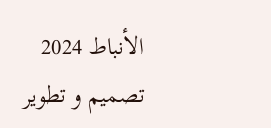الأنباط 2024
تصميم و تطوير